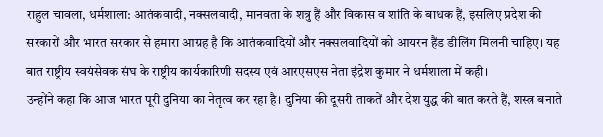राहुल चावला, धर्मशाला: आतंकवादी, नक्सलवादी, मानवता के शत्रु हैं और विकास व शांति के बाधक हैं, इसलिए प्रदेश की सरकारों और भारत सरकार से हमारा आग्रह है कि आतंकवादियों और नक्सलवादियों को आयरन हैंड डीलिंग मिलनी चाहिए। यह बात राष्ट्रीय स्वयंसेवक संघ के राष्ट्रीय कार्यकारिणी सदस्य एवं आरएसएस नेता इंद्रेश कुमार ने धर्मशाला में कही।
उन्होंने कहा कि आज भारत पूरी दुनिया का नेतृत्व कर रहा है। दुनिया की दूसरी ताकतें और देश युद्ध की बात करते हैं, शस्त्र बनाते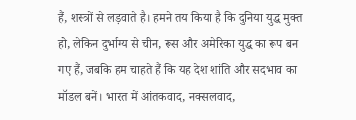हैं, शस्त्रों से लड़वाते है। हमने तय किया है कि दुनिया युद्ध मुक्त हो, लेकिन दुर्भाग्य से चीन, रूस और अमेरिका युद्ध का रूप बन गए हैं, जबकि हम चाहते हैं कि यह देश शांति और सदभाव का मॉडल बनें। भारत में आंतकवाद, नक्सलवाद,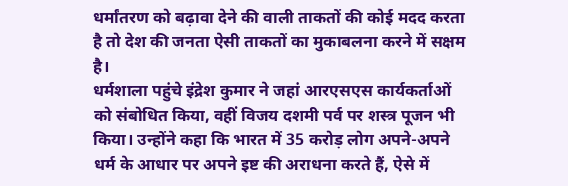धर्मांतरण को बढ़ावा देने की वाली ताकतों की कोई मदद करता है तो देश की जनता ऐसी ताकतों का मुकाबलना करने में सक्षम है।
धर्मशाला पहुंचे इंद्रेश कुमार ने जहां आरएसएस कार्यकर्ताओं को संबोधित किया, वहीं विजय दशमी पर्व पर शस्त्र पूजन भी किया। उन्होंने कहा कि भारत में 35 करोड़ लोग अपने-अपने धर्म के आधार पर अपने इष्ट की अराधना करते हैं, ऐसे में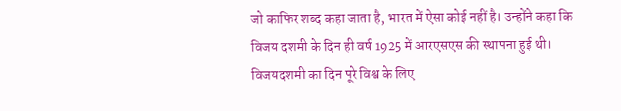जो काफिर शब्द कहा जाता है, भारत में ऐसा कोई नहीं है। उन्होंने कहा कि विजय दशमी के दिन ही वर्ष 1925 में आरएसएस की स्थापना हुई थी। विजयदशमी का दिन पूरे विश्व के लिए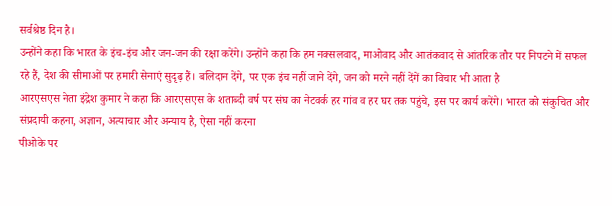सर्वश्रेष्ठ दिन है।
उन्होंने कहा कि भारत के इंच-इंच और जन-जन की रक्षा करेंगे। उन्होंने कहा कि हम नक्सलवाद, माओवाद और आतंकवाद से आंतरिक तौर पर निपटने में सफल रहे हैं, देश की सीमाओं पर हमारी सेनाएं सुदृढ़ हैं। बलिदान देंगे, पर एक इंच नहीं जाने देंगे, जन को मरने नहीं देंगें का विचार भी आता है
आरएसएस नेता इंद्रेश कुमार ने कहा कि आरएसएस के शताब्दी वर्ष पर संघ का नेटवर्क हर गांव व हर घर तक पहुंचे, इस पर कार्य करेंगे। भारत को संकुचित और संप्रदायी कहना, अज्ञान, अत्याचार और अन्याय है, ऐसा नहीं करना
पीओके पर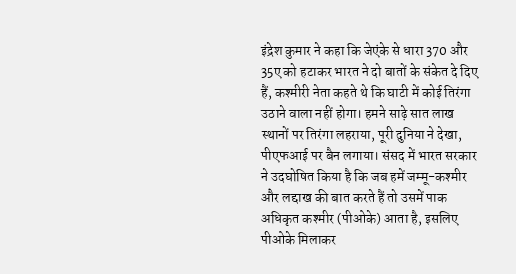इंद्रेश कुमार ने कहा कि जेएंके से धारा 370 और 35ए को हटाकर भारत ने दो बातों के संकेत दे दिए हैं, कश्मीरी नेता कहते थे कि घाटी में कोई तिरंगा उठाने वाला नहीं होगा। हमने साढ़े सात लाख स्थानों पर तिरंगा लहराया, पूरी दुनिया ने देखा, पीएफआई पर बैन लगाया। संसद में भारत सरकार ने उदघोषित किया है कि जब हमें जम्मू-कश्मीर और लद्दाख की बात करते हैं तो उसमें पाक अधिकृत कश्मीर (पीओके) आता है, इसलिए पीओके मिलाकर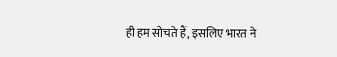ही हम सोचते हैं, इसलिए भारत ने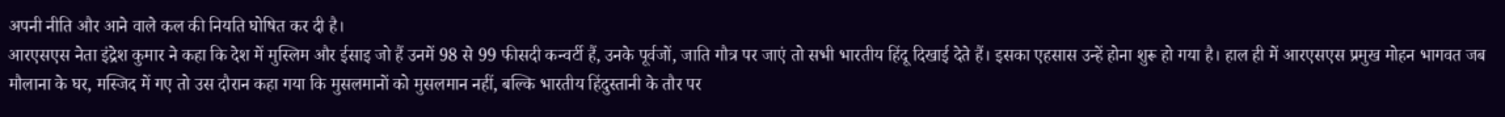अपनी नीति और आने वाले कल की नियति घोषित कर दी है।
आरएसएस नेता इंद्रेश कुमार ने कहा कि देश में मुस्लिम और ईसाइ जो हैं उनमें 98 से 99 फीसदी कन्वर्टी हैं, उनके पूर्वजों, जाति गौत्र पर जाएं तो सभी भारतीय हिंदू दिखाई देते हैं। इसका एहसास उन्हें होना शुरू हो गया है। हाल ही में आरएसएस प्रमुख मोहन भागवत जब मौलाना के घर, मस्जिद में गए तो उस दौरान कहा गया कि मुसलमानों को मुसलमान नहीं, बल्कि भारतीय हिंदुस्तानी के तौर पर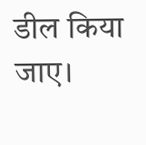डील किया जाए।